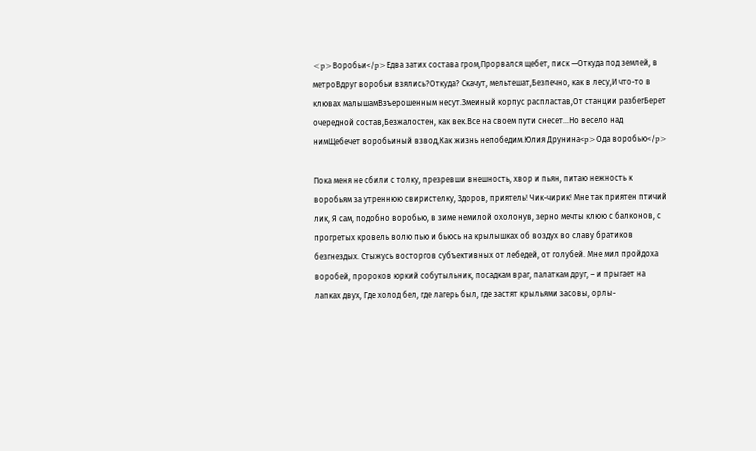<p>Воробьи</p>Едва затих состава гром,Прорвался щебет, писк —Откуда под землей, в метроВдруг воробьи взялись?Откуда? Скачут, мельтешат,Безпечно, как в лесу,И что-то в клювах малышамВзъерошенным несут.Змеиный корпус распластав,От станции разбегБерет очередной состав,Безжалостен, как век.Все на своем пути снесет…Но весело над нимЩебечет воробьиный взвод,Как жизнь непобедим.Юлия Друнина<p>Ода воробью</p>

Пока меня не сбили с толку, презревши внешность, хвор и пьян, питаю нежность к воробьям за утреннюю свиристелку, Здоров, приятель! Чик-чирик! Мне так приятен птичий лик, Я сам, подобно воробью, в зиме немилой охолонув, зерно мечты клюю с балконов, с прогретых кровель волю пью и бьюсь на крылышках об воздух во славу братиков безгнездых. Стыжусь восторгов субъективных от лебедей, от голубей. Мне мил пройдоха воробей, пророков юркий собутыльник, посадкам враг, палаткам друг, – и прыгает на лапках двух, Где холод бел, где лагерь был, где застят крыльями засовы, орлы-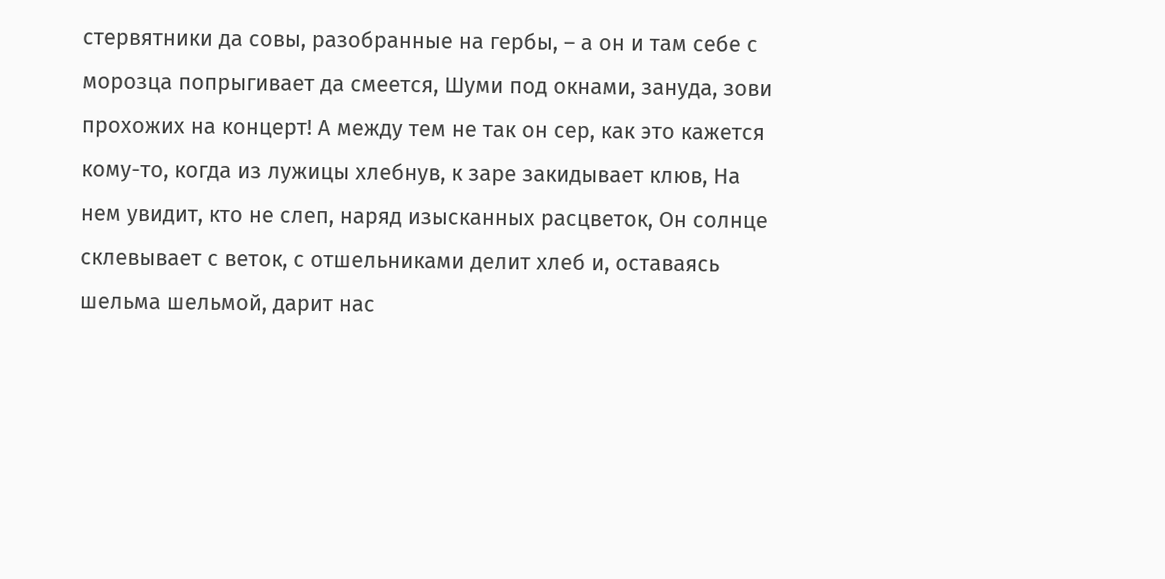стервятники да совы, разобранные на гербы, – а он и там себе с морозца попрыгивает да смеется, Шуми под окнами, зануда, зови прохожих на концерт! А между тем не так он сер, как это кажется кому-то, когда из лужицы хлебнув, к заре закидывает клюв, На нем увидит, кто не слеп, наряд изысканных расцветок, Он солнце склевывает с веток, с отшельниками делит хлеб и, оставаясь шельма шельмой, дарит нас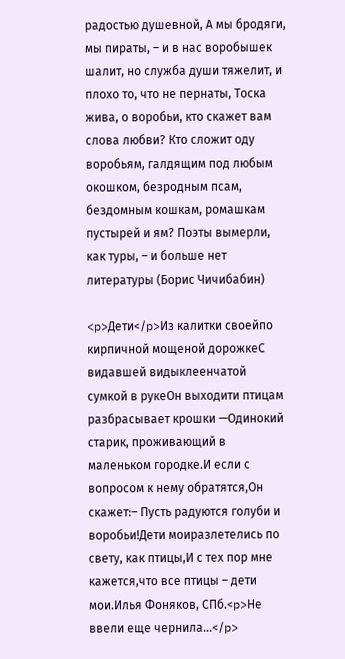радостью душевной, А мы бродяги, мы пираты, – и в нас воробышек шалит, но служба души тяжелит, и плохо то, что не пернаты, Тоска жива, о воробьи, кто скажет вам слова любви? Кто сложит оду воробьям, галдящим под любым окошком, безродным псам, бездомным кошкам, ромашкам пустырей и ям? Поэты вымерли, как туры, – и больше нет литературы (Борис Чичибабин)

<p>Дети</p>Из калитки своейпо кирпичной мощеной дорожкеС видавшей видыклеенчатой сумкой в рукеОн выходити птицам разбрасывает крошки —Одинокий старик, проживающий в маленьком городке.И если с вопросом к нему обратятся,Он скажет:– Пусть радуются голуби и воробьи!Дети моиразлетелись по свету, как птицы,И с тех пор мне кажется,что все птицы – дети мои.Илья Фоняков, СПб.<p>Не ввели еще чернила…</p>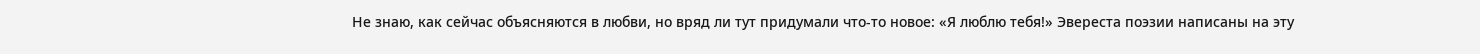Не знаю, как сейчас объясняются в любви, но вряд ли тут придумали что-то новое: «Я люблю тебя!» Эвереста поэзии написаны на эту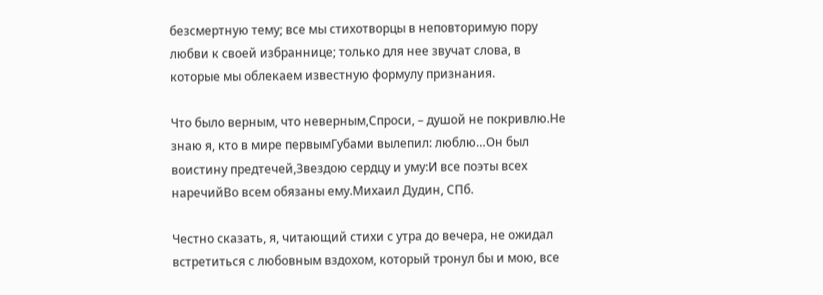безсмертную тему; все мы стихотворцы в неповторимую пору любви к своей избраннице; только для нее звучат слова, в которые мы облекаем известную формулу признания.

Что было верным, что неверным,Спроси, – душой не покривлю.Не знаю я, кто в мире первымГубами вылепил: люблю…Он был воистину предтечей,Звездою сердцу и уму:И все поэты всех наречийВо всем обязаны ему.Михаил Дудин, СПб.

Честно сказать, я, читающий стихи с утра до вечера, не ожидал встретиться с любовным вздохом, который тронул бы и мою, все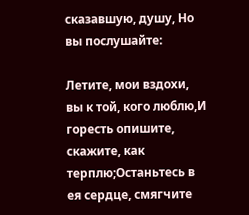сказавшую, душу, Но вы послушайте:

Летите, мои вздохи, вы к той, кого люблю,И горесть опишите, скажите, как терплю;Останьтесь в ея сердце, смягчите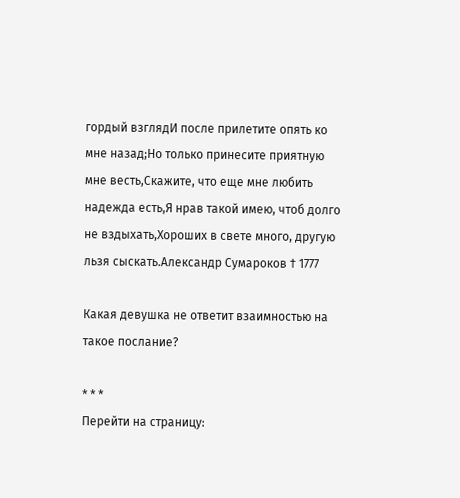гордый взглядИ после прилетите опять ко мне назад;Но только принесите приятную мне весть,Скажите, что еще мне любить надежда есть,Я нрав такой имею, чтоб долго не вздыхать,Хороших в свете много, другую льзя сыскать.Александр Сумароков † 1777

Какая девушка не ответит взаимностью на такое послание?

* * *
Перейти на страницу: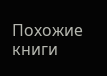Похожие книги